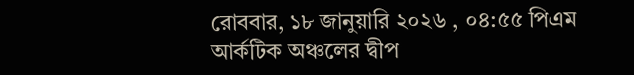রোববার, ১৮ জানুয়ারি ২০২৬ , ০৪:৫৫ পিএম
আর্কটিক অঞ্চলের দ্বীপ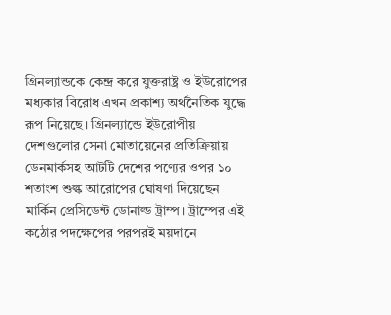গ্রিনল্যান্ডকে কেন্দ্র করে যুক্তরাষ্ট্র ও ইউরোপের মধ্যকার বিরোধ এখন প্রকাশ্য অর্থনৈতিক যুদ্ধে রূপ নিয়েছে। গ্রিনল্যান্ডে ইউরোপীয় দেশগুলোর সেনা মোতায়েনের প্রতিক্রিয়ায় ডেনমার্কসহ আটটি দেশের পণ্যের ওপর ১০ শতাংশ শুল্ক আরোপের ঘোষণা দিয়েছেন মার্কিন প্রেসিডেন্ট ডোনাল্ড ট্রাম্প। ট্রাম্পের এই কঠোর পদক্ষেপের পরপরই ময়দানে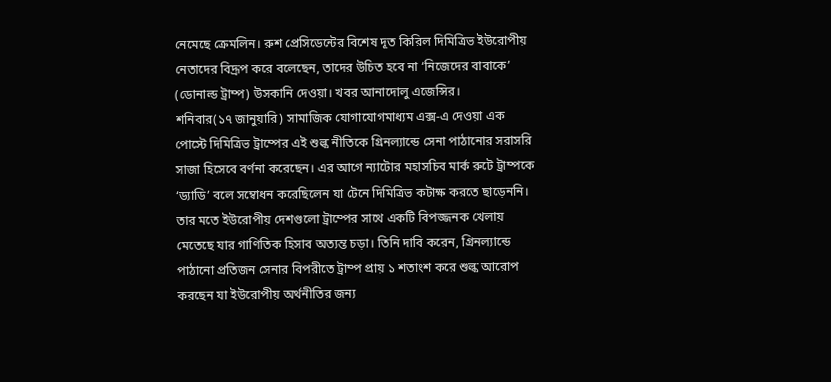নেমেছে ক্রেমলিন। রুশ প্রেসিডেন্টের বিশেষ দূত কিরিল দিমিত্রিভ ইউরোপীয় নেতাদের বিদ্রূপ করে বলেছেন, তাদের উচিত হবে না ‘নিজেদের বাবাকে’ (ডোনাল্ড ট্রাম্প) উসকানি দেওয়া। খবর আনাদোলু এজেন্সির।
শনিবার(১৭ জানুয়ারি) সামাজিক যোগাযোগমাধ্যম এক্স-এ দেওয়া এক পোস্টে দিমিত্রিভ ট্রাম্পের এই শুল্ক নীতিকে গ্রিনল্যান্ডে সেনা পাঠানোর সরাসরি সাজা হিসেবে বর্ণনা করেছেন। এর আগে ন্যাটোর মহাসচিব মার্ক রুটে ট্রাম্পকে ‘ড্যাডি’ বলে সম্বোধন করেছিলেন যা টেনে দিমিত্রিভ কটাক্ষ করতে ছাড়েননি। তার মতে ইউরোপীয় দেশগুলো ট্রাম্পের সাথে একটি বিপজ্জনক খেলায় মেতেছে যার গাণিতিক হিসাব অত্যন্ত চড়া। তিনি দাবি করেন, গ্রিনল্যান্ডে পাঠানো প্রতিজন সেনার বিপরীতে ট্রাম্প প্রায় ১ শতাংশ করে শুল্ক আরোপ করছেন যা ইউরোপীয় অর্থনীতির জন্য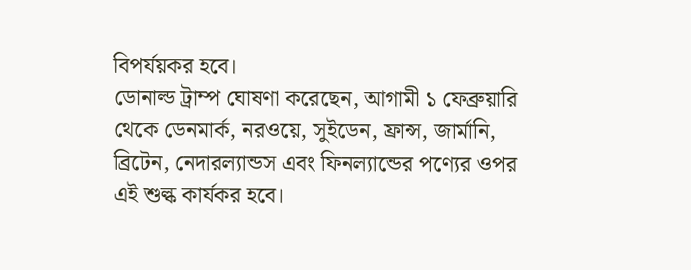বিপর্যয়কর হবে।
ডোনাল্ড ট্রাম্প ঘোষণা করেছেন, আগামী ১ ফেব্রুয়ারি থেকে ডেনমার্ক, নরওয়ে, সুইডেন, ফ্রান্স, জার্মানি, ব্রিটেন, নেদারল্যান্ডস এবং ফিনল্যান্ডের পণ্যের ওপর এই শুল্ক কার্যকর হবে।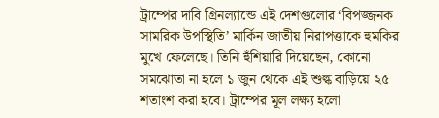ট্রাম্পের দাবি গ্রিনল্যান্ডে এই দেশগুলোর ‘বিপজ্জনক সামরিক উপস্থিতি’ মার্কিন জাতীয় নিরাপত্তাকে হুমকির মুখে ফেলেছে। তিনি হুঁশিয়ারি দিয়েছেন, কোনো সমঝোতা না হলে ১ জুন থেকে এই শুল্ক বাড়িয়ে ২৫ শতাংশ করা হবে। ট্রাম্পের মূল লক্ষ্য হলো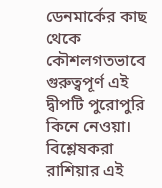ডেনমার্কের কাছ থেকে কৌশলগতভাবে গুরুত্বপূর্ণ এই দ্বীপটি পুরোপুরি কিনে নেওয়া।
বিশ্লেষকরা রাশিয়ার এই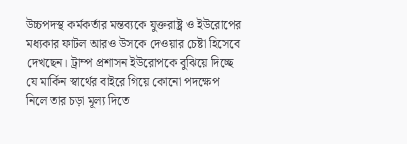উচ্চপদস্থ কর্মকর্তার মন্তব্যকে যুক্তরাষ্ট্র ও ইউরোপের মধ্যকার ফাটল আরও উসকে দেওয়ার চেষ্টা হিসেবে দেখছেন। ট্রাম্প প্রশাসন ইউরোপকে বুঝিয়ে দিচ্ছে যে মার্কিন স্বার্থের বাইরে গিয়ে কোনো পদক্ষেপ নিলে তার চড়া মূল্য দিতে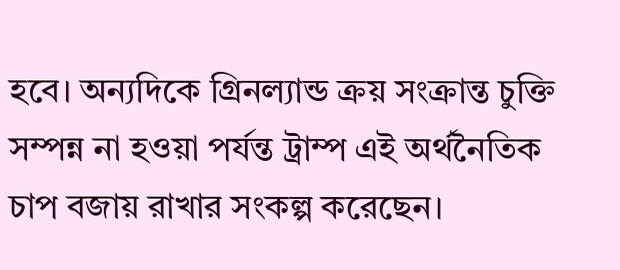হবে। অন্যদিকে গ্রিনল্যান্ড ক্রয় সংক্রান্ত চুক্তি সম্পন্ন না হওয়া পর্যন্ত ট্রাম্প এই অর্থনৈতিক চাপ বজায় রাখার সংকল্প করেছেন।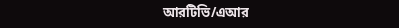আরটিভি/এআর